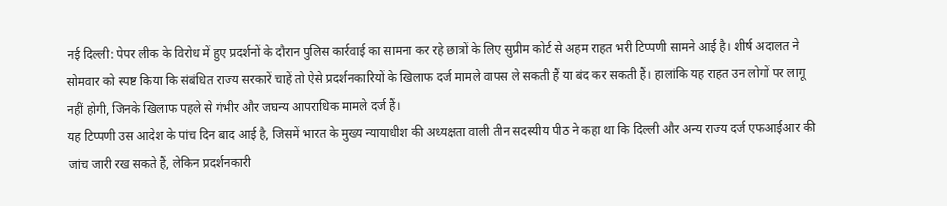नई दिल्ली: पेपर लीक के विरोध में हुए प्रदर्शनों के दौरान पुलिस कार्रवाई का सामना कर रहे छात्रों के लिए सुप्रीम कोर्ट से अहम राहत भरी टिप्पणी सामने आई है। शीर्ष अदालत ने सोमवार को स्पष्ट किया कि संबंधित राज्य सरकारें चाहें तो ऐसे प्रदर्शनकारियों के खिलाफ दर्ज मामले वापस ले सकती हैं या बंद कर सकती हैं। हालांकि यह राहत उन लोगों पर लागू नहीं होगी, जिनके खिलाफ पहले से गंभीर और जघन्य आपराधिक मामले दर्ज हैं।
यह टिप्पणी उस आदेश के पांच दिन बाद आई है, जिसमें भारत के मुख्य न्यायाधीश की अध्यक्षता वाली तीन सदस्यीय पीठ ने कहा था कि दिल्ली और अन्य राज्य दर्ज एफआईआर की जांच जारी रख सकते हैं, लेकिन प्रदर्शनकारी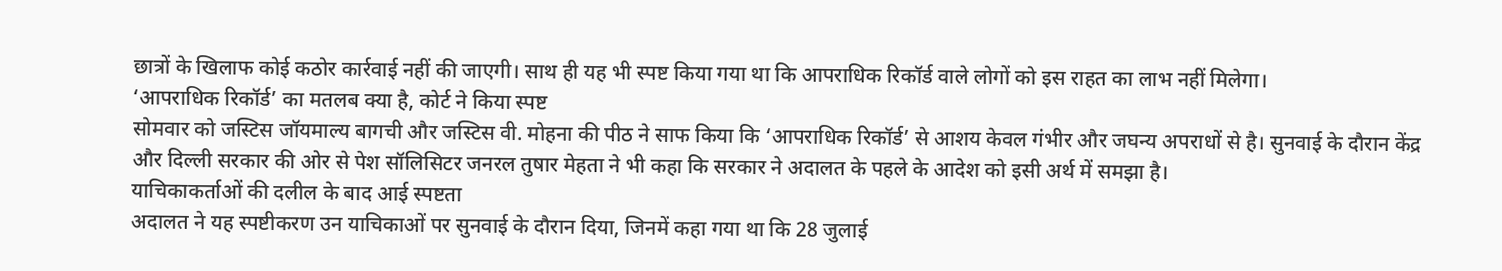छात्रों के खिलाफ कोई कठोर कार्रवाई नहीं की जाएगी। साथ ही यह भी स्पष्ट किया गया था कि आपराधिक रिकॉर्ड वाले लोगों को इस राहत का लाभ नहीं मिलेगा।
‘आपराधिक रिकॉर्ड’ का मतलब क्या है, कोर्ट ने किया स्पष्ट
सोमवार को जस्टिस जॉयमाल्य बागची और जस्टिस वी. मोहना की पीठ ने साफ किया कि ‘आपराधिक रिकॉर्ड’ से आशय केवल गंभीर और जघन्य अपराधों से है। सुनवाई के दौरान केंद्र और दिल्ली सरकार की ओर से पेश सॉलिसिटर जनरल तुषार मेहता ने भी कहा कि सरकार ने अदालत के पहले के आदेश को इसी अर्थ में समझा है।
याचिकाकर्ताओं की दलील के बाद आई स्पष्टता
अदालत ने यह स्पष्टीकरण उन याचिकाओं पर सुनवाई के दौरान दिया, जिनमें कहा गया था कि 28 जुलाई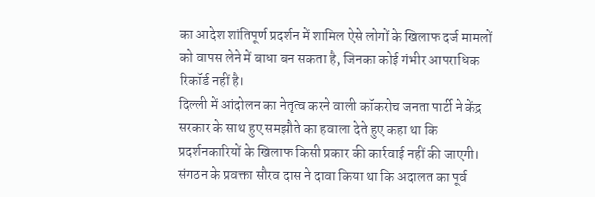का आदेश शांतिपूर्ण प्रदर्शन में शामिल ऐसे लोगों के खिलाफ दर्ज मामलों को वापस लेने में बाधा बन सकता है, जिनका कोई गंभीर आपराधिक रिकॉर्ड नहीं है।
दिल्ली में आंदोलन का नेतृत्व करने वाली कॉकरोच जनता पार्टी ने केंद्र सरकार के साथ हुए समझौते का हवाला देते हुए कहा था कि प्रदर्शनकारियों के खिलाफ किसी प्रकार की कार्रवाई नहीं की जाएगी। संगठन के प्रवक्ता सौरव दास ने दावा किया था कि अदालत का पूर्व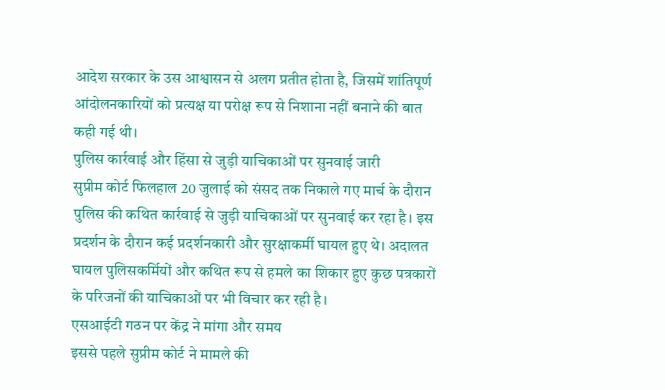आदेश सरकार के उस आश्वासन से अलग प्रतीत होता है, जिसमें शांतिपूर्ण आंदोलनकारियों को प्रत्यक्ष या परोक्ष रूप से निशाना नहीं बनाने की बात कही गई थी।
पुलिस कार्रवाई और हिंसा से जुड़ी याचिकाओं पर सुनवाई जारी
सुप्रीम कोर्ट फिलहाल 20 जुलाई को संसद तक निकाले गए मार्च के दौरान पुलिस की कथित कार्रवाई से जुड़ी याचिकाओं पर सुनवाई कर रहा है। इस प्रदर्शन के दौरान कई प्रदर्शनकारी और सुरक्षाकर्मी घायल हुए थे। अदालत घायल पुलिसकर्मियों और कथित रूप से हमले का शिकार हुए कुछ पत्रकारों के परिजनों की याचिकाओं पर भी विचार कर रही है।
एसआईटी गठन पर केंद्र ने मांगा और समय
इससे पहले सुप्रीम कोर्ट ने मामले की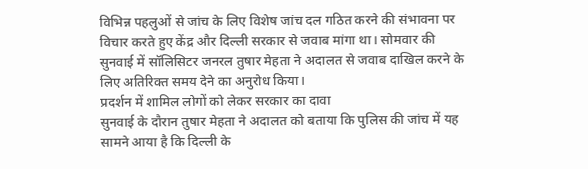विभिन्न पहलुओं से जांच के लिए विशेष जांच दल गठित करने की संभावना पर विचार करते हुए केंद्र और दिल्ली सरकार से जवाब मांगा था। सोमवार की सुनवाई में सॉलिसिटर जनरल तुषार मेहता ने अदालत से जवाब दाखिल करने के लिए अतिरिक्त समय देने का अनुरोध किया।
प्रदर्शन में शामिल लोगों को लेकर सरकार का दावा
सुनवाई के दौरान तुषार मेहता ने अदालत को बताया कि पुलिस की जांच में यह सामने आया है कि दिल्ली के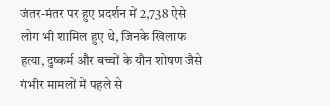जंतर-मंतर पर हुए प्रदर्शन में 2,738 ऐसे लोग भी शामिल हुए थे, जिनके खिलाफ हत्या, दुष्कर्म और बच्चों के यौन शोषण जैसे गंभीर मामलों में पहले से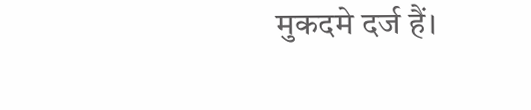मुकदमे दर्ज हैं।